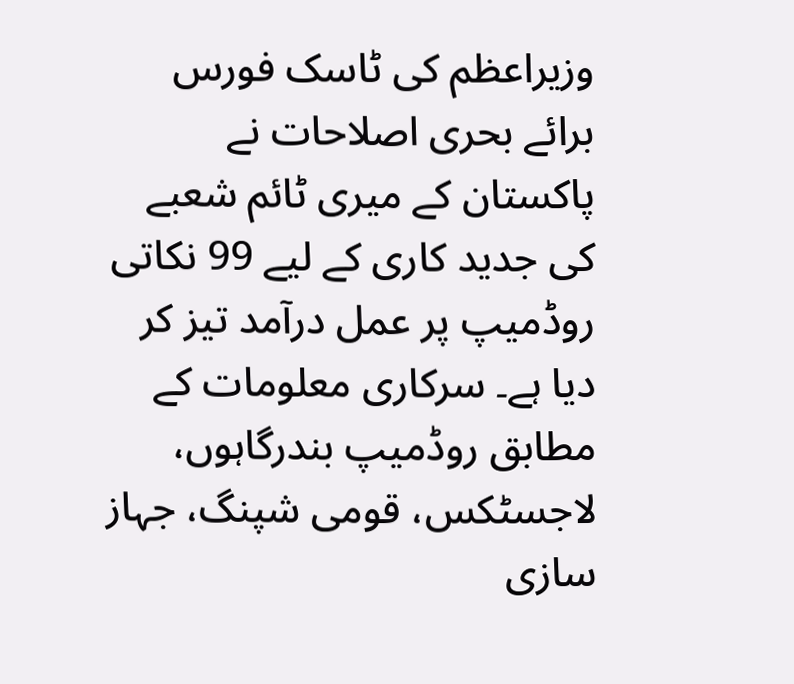وزیراعظم کی ٹاسک فورس برائے بحری اصلاحات نے پاکستان کے میری ٹائم شعبے کی جدید کاری کے لیے 99 نکاتی روڈمیپ پر عمل درآمد تیز کر دیا ہے۔ سرکاری معلومات کے مطابق روڈمیپ بندرگاہوں، لاجسٹکس، قومی شپنگ، جہاز سازی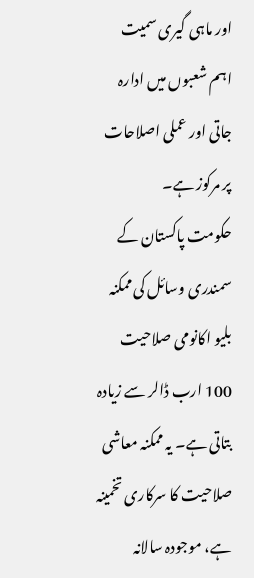اور ماہی گیری سمیت اہم شعبوں میں ادارہ جاتی اور عملی اصلاحات پر مرکوز ہے۔
حکومت پاکستان کے سمندری وسائل کی ممکنہ بلیو اکانومی صلاحیت 100 ارب ڈالر سے زیادہ بتاتی ہے۔ یہ ممکنہ معاشی صلاحیت کا سرکاری تخمینہ ہے، موجودہ سالانہ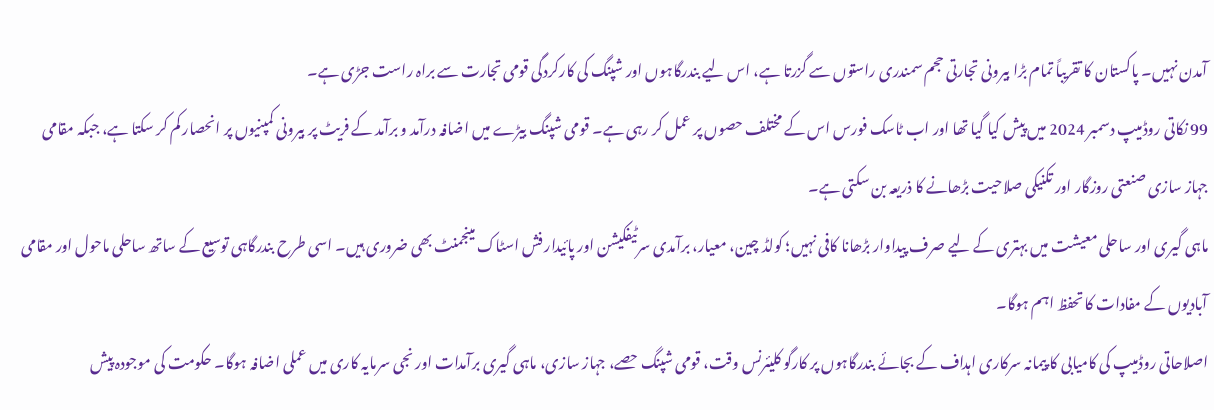آمدن نہیں۔ پاکستان کا تقریباً تمام بڑا بیرونی تجارتی حجم سمندری راستوں سے گزرتا ہے، اس لیے بندرگاہوں اور شپنگ کی کارکردگی قومی تجارت سے براہ راست جڑی ہے۔
99 نکاتی روڈمیپ دسمبر 2024 میں پیش کیا گیا تھا اور اب ٹاسک فورس اس کے مختلف حصوں پر عمل کر رہی ہے۔ قومی شپنگ بیڑے میں اضافہ درآمد و برآمد کے فریٹ پر بیرونی کمپنیوں پر انحصار کم کر سکتا ہے، جبکہ مقامی جہاز سازی صنعتی روزگار اور تکنیکی صلاحیت بڑھانے کا ذریعہ بن سکتی ہے۔
ماہی گیری اور ساحلی معیشت میں بہتری کے لیے صرف پیداوار بڑھانا کافی نہیں؛ کولڈ چین، معیار، برآمدی سرٹیفکیشن اور پائیدار فش اسٹاک مینجمنٹ بھی ضروری ہیں۔ اسی طرح بندرگاہی توسیع کے ساتھ ساحلی ماحول اور مقامی آبادیوں کے مفادات کا تحفظ اہم ہوگا۔
اصلاحاتی روڈمیپ کی کامیابی کا پیمانہ سرکاری اہداف کے بجائے بندرگاہوں پر کارگو کلیئرنس وقت، قومی شپنگ حصے، جہاز سازی، ماہی گیری برآمدات اور نجی سرمایہ کاری میں عملی اضافہ ہوگا۔ حکومت کی موجودہ پیش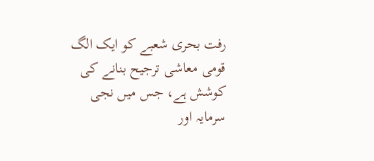رفت بحری شعبے کو ایک الگ قومی معاشی ترجیح بنانے کی کوشش ہے، جس میں نجی سرمایہ اور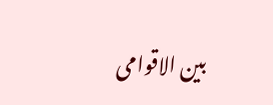بین الاقوامی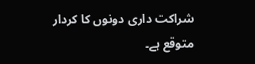شراکت داری دونوں کا کردار متوقع ہے۔